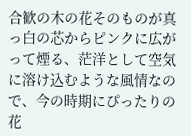合歓の木の花そのものが真っ白の芯からピンクに広がって煙る、茫洋として空気に溶け込むような風情なので、今の時期にぴったりの花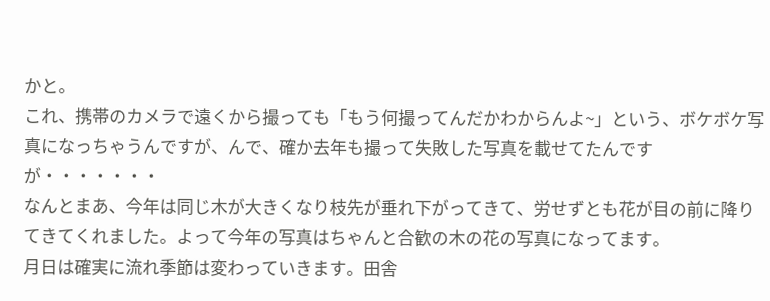かと。
これ、携帯のカメラで遠くから撮っても「もう何撮ってんだかわからんよ~」という、ボケボケ写真になっちゃうんですが、んで、確か去年も撮って失敗した写真を載せてたんですが・・・・・・・
なんとまあ、今年は同じ木が大きくなり枝先が垂れ下がってきて、労せずとも花が目の前に降りてきてくれました。よって今年の写真はちゃんと合歓の木の花の写真になってます。
月日は確実に流れ季節は変わっていきます。田舎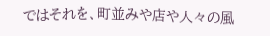ではそれを、町並みや店や人々の風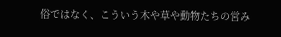俗ではなく、こういう木や草や動物たちの営み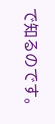で知るのです。